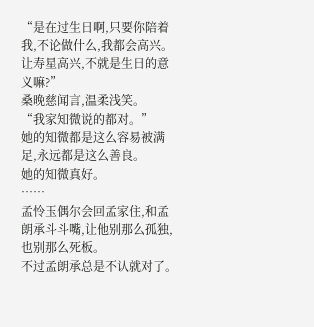“是在过生日啊,只要你陪着我,不论做什么,我都会高兴。让寿星高兴,不就是生日的意义嘛?”
桑晚慈闻言,温柔浅笑。
“我家知微说的都对。”
她的知微都是这么容易被满足,永远都是这么善良。
她的知微真好。
……
孟怜玉偶尔会回孟家住,和孟朗承斗斗嘴,让他别那么孤独,也别那么死板。
不过孟朗承总是不认就对了。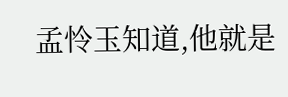孟怜玉知道,他就是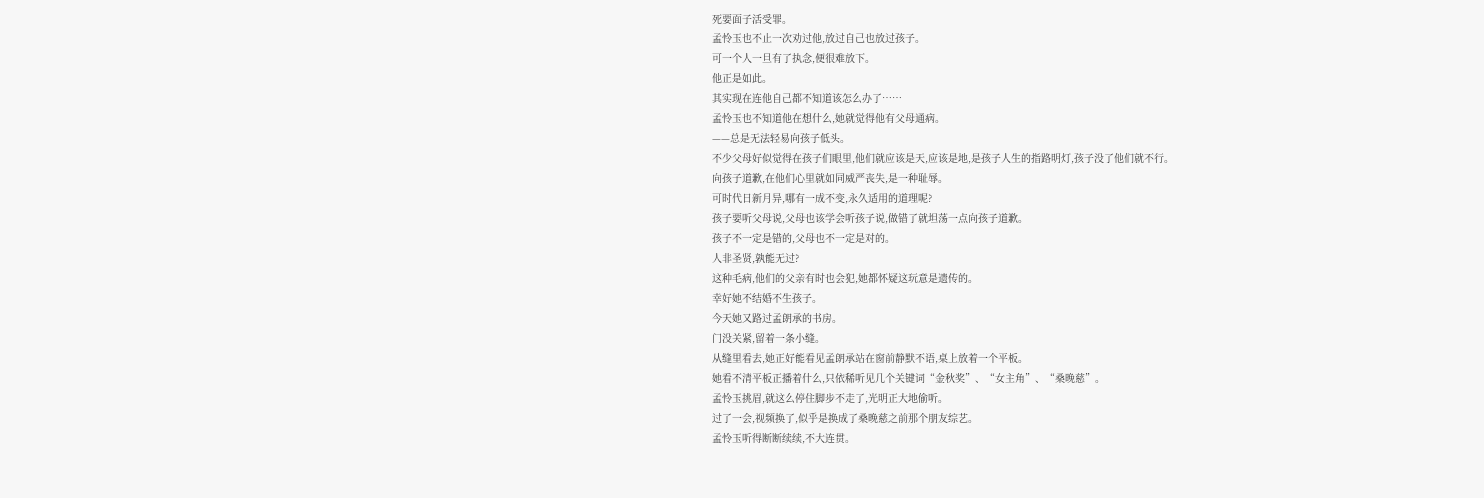死要面子活受罪。
孟怜玉也不止一次劝过他,放过自己也放过孩子。
可一个人一旦有了执念,便很难放下。
他正是如此。
其实现在连他自己都不知道该怎么办了……
孟怜玉也不知道他在想什么,她就觉得他有父母通病。
——总是无法轻易向孩子低头。
不少父母好似觉得在孩子们眼里,他们就应该是天,应该是地,是孩子人生的指路明灯,孩子没了他们就不行。
向孩子道歉,在他们心里就如同威严丧失,是一种耻辱。
可时代日新月异,哪有一成不变,永久适用的道理呢?
孩子要听父母说,父母也该学会听孩子说,做错了就坦荡一点向孩子道歉。
孩子不一定是错的,父母也不一定是对的。
人非圣贤,孰能无过?
这种毛病,他们的父亲有时也会犯,她都怀疑这玩意是遗传的。
幸好她不结婚不生孩子。
今天她又路过孟朗承的书房。
门没关紧,留着一条小缝。
从缝里看去,她正好能看见孟朗承站在窗前静默不语,桌上放着一个平板。
她看不清平板正播着什么,只依稀听见几个关键词“金秋奖”、“女主角”、“桑晚慈”。
孟怜玉挑眉,就这么停住脚步不走了,光明正大地偷听。
过了一会,视频换了,似乎是换成了桑晚慈之前那个朋友综艺。
孟怜玉听得断断续续,不大连贯。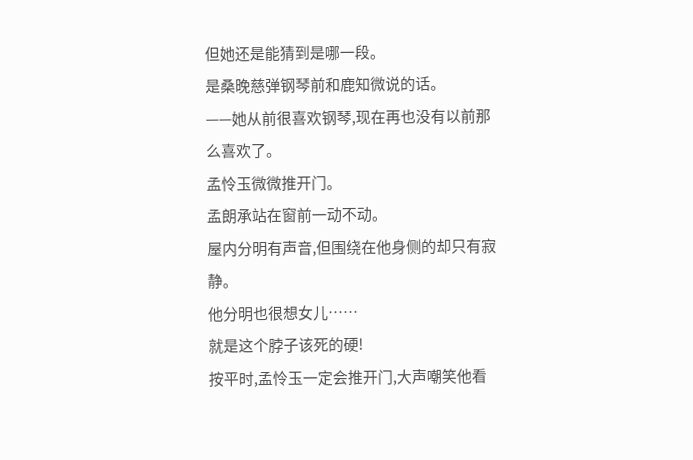但她还是能猜到是哪一段。
是桑晚慈弹钢琴前和鹿知微说的话。
——她从前很喜欢钢琴,现在再也没有以前那么喜欢了。
孟怜玉微微推开门。
孟朗承站在窗前一动不动。
屋内分明有声音,但围绕在他身侧的却只有寂静。
他分明也很想女儿……
就是这个脖子该死的硬!
按平时,孟怜玉一定会推开门,大声嘲笑他看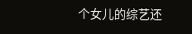个女儿的综艺还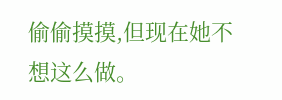偷偷摸摸,但现在她不想这么做。